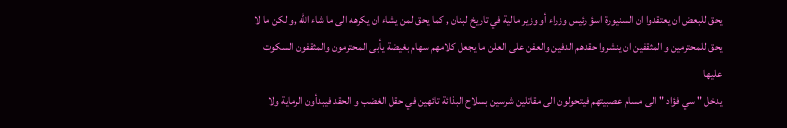يحق للبعض ان يعتقدوا ان السنيورة اسؤ رئيس وزراء أو وزير مالية في تاريخ لبنان , كما يحق لمن يشاء ان يكرهه الى ما شاء الله ,و لكن ما لا يحق للمحترمين و المثقفين ان ينشروا حقدهم الدفين والعفن على العلن ما يجعل كلامهم سهام بغيضة يأبى المحترمون والمثقفون السكوت عليها
يدخل " سي فؤاد " الى مسام عصبيتهم فيتحولون الى مقاتلين شرسين بسلاح البذائة تائهين في حقل الغضب و الحقد فيبدأون الرماية ولا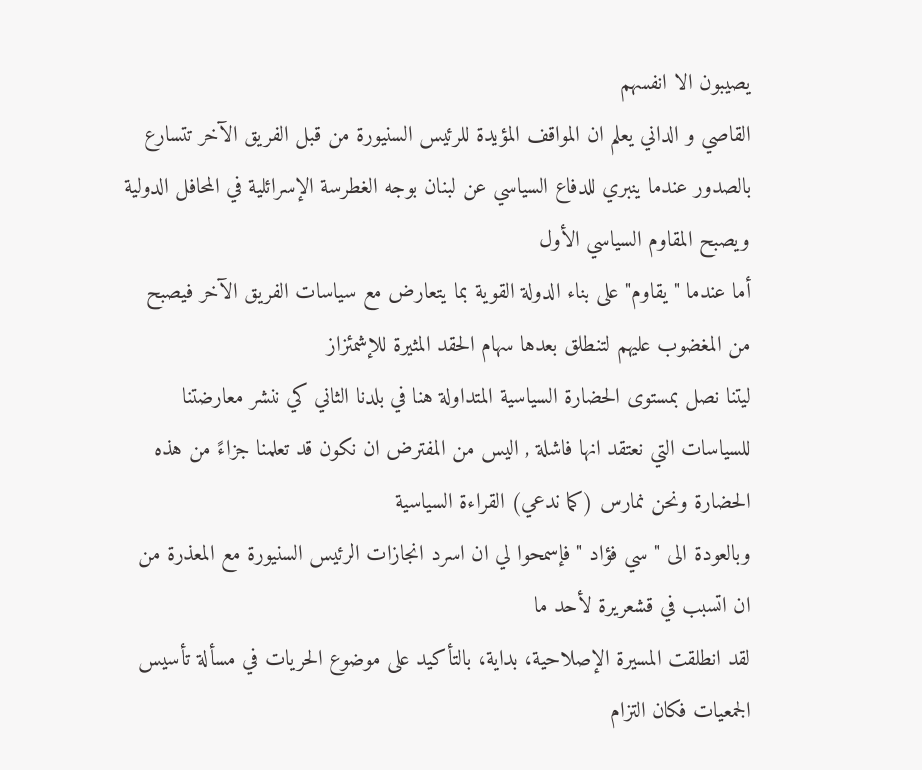يصيبون الا انفسهم
القاصي و الداني يعلم ان المواقف المؤيدة للرئيس السنيورة من قبل الفريق الآخر تتسارع بالصدور عندما ينبري للدفاع السياسي عن لبنان بوجه الغطرسة الإسرائلية في المحافل الدولية ويصبح المقاوم السياسي الأول
أما عندما "يقاوم" على بناء الدولة القوية بما يتعارض مع سياسات الفريق الآخر فيصبح من المغضوب عليهم لتنطلق بعدها سهام الحقد المثيرة للإشمئزاز
ليتنا نصل بمستوى الحضارة السياسية المتداولة هنا في بلدنا الثاني كي ننشر معارضتنا للسياسات التي نعتقد انها فاشلة , اليس من المفترض ان نكون قد تعلمنا جزاءً من هذه الحضارة ونحن نمارس (كما ندعي) القراءة السياسية
وبالعودة الى " سي فؤاد " فإسمحوا لي ان اسرد انجازات الرئيس السنيورة مع المعذرة من ان اتسبب في قشعريرة لأحد ما
لقد انطلقت المسيرة الإصلاحية، بداية، بالتأكيد على موضوع الحريات في مسألة تأسيس الجمعيات فكان التزام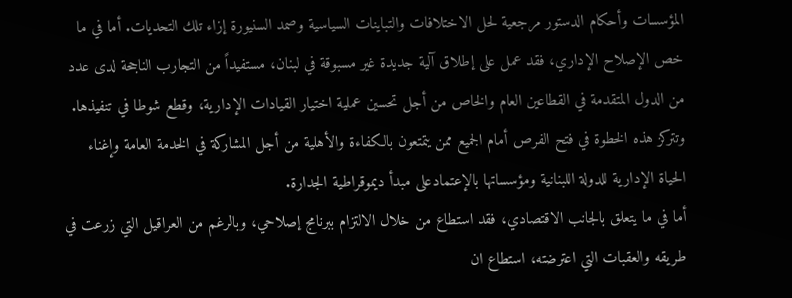المؤسسات وأحكام الدستور مرجعية لحل الاختلافات والتباينات السياسية وصمد السنيورة إزاء تلك التحديات. أما في ما خص الإصلاح الإداري، فقد عمل على إطلاق آلية جديدة غير مسبوقة في لبنان، مستفيداً من التجارب الناجحة لدى عدد من الدول المتقدمة في القطاعين العام والخاص من أجل تحسين عملية اختيار القيادات الإدارية، وقطع شوطا في تنفيذها. وتتركز هذه الخطوة في فتح الفرص أمام الجميع ممن يتمتعون بالكفاءة والأهلية من أجل المشاركة في الخدمة العامة وإغناء الحياة الإدارية للدولة اللبنانية ومؤسساتها بالإعتمادعلى مبدأ ديموقراطية الجدارة.
أما في ما يتعلق بالجانب الاقتصادي، فقد استطاع من خلال الالتزام ببرنامج إصلاحي، وبالرغم من العراقيل التي زرعت في طريقه والعقبات التي اعترضته، استطاع ان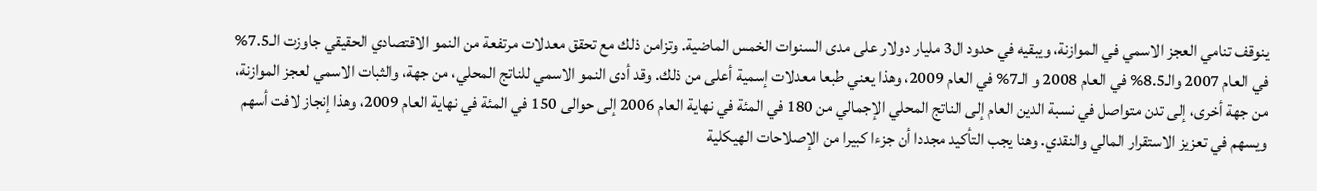ينوقف تنامي العجز الاسمي في الموازنة، ويبقيه في حدود ال3 مليار دولار على مدى السنوات الخمس الماضية. وتزامن ذلك مع تحقق معدلات مرتفعة من النمو الاقتصادي الحقيقي جاوزت الـ7.5% في العام 2007 والـ8.5% في العام 2008 و الـ7% في العام 2009، وهذا يعني طبعا معدلات إسمية أعلى من ذلك. وقد أدى النمو الاسمي للناتج المحلي، من جهة، والثبات الاسمي لعجز الموازنة، من جهة أخرى، إلى تدن متواصل في نسبة الدين العام إلى الناتج المحلي الإجمالي من 180 في المئة في نهاية العام 2006 إلى حوالى 150 في المئة في نهاية العام 2009، وهذا إنجاز لافت أسهم ويسهم في تعزيز الاستقرار المالي والنقدي. وهنا يجب التأكيد مجددا أن جزءا كبيرا من الإصلاحات الهيكلية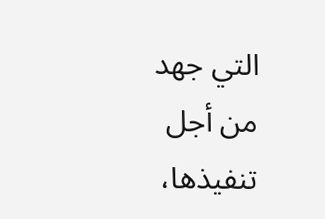التي جهد من أجل تنفيذها،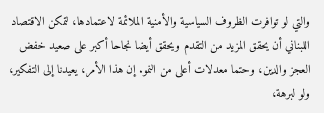والتي لو توافرت الظروف السياسية والأمنية الملائمة لاعتمادها، لتمكن الاقتصاد اللبناني أن يحقق المزيد من التقدم ويحقق أيضا نجاحا أكبر على صعيد خفض العجز والدين، وحتما معدلات أعلى من النمو. إن هذا الأمر، يعيدنا إلى التفكير، ولو لبرهة،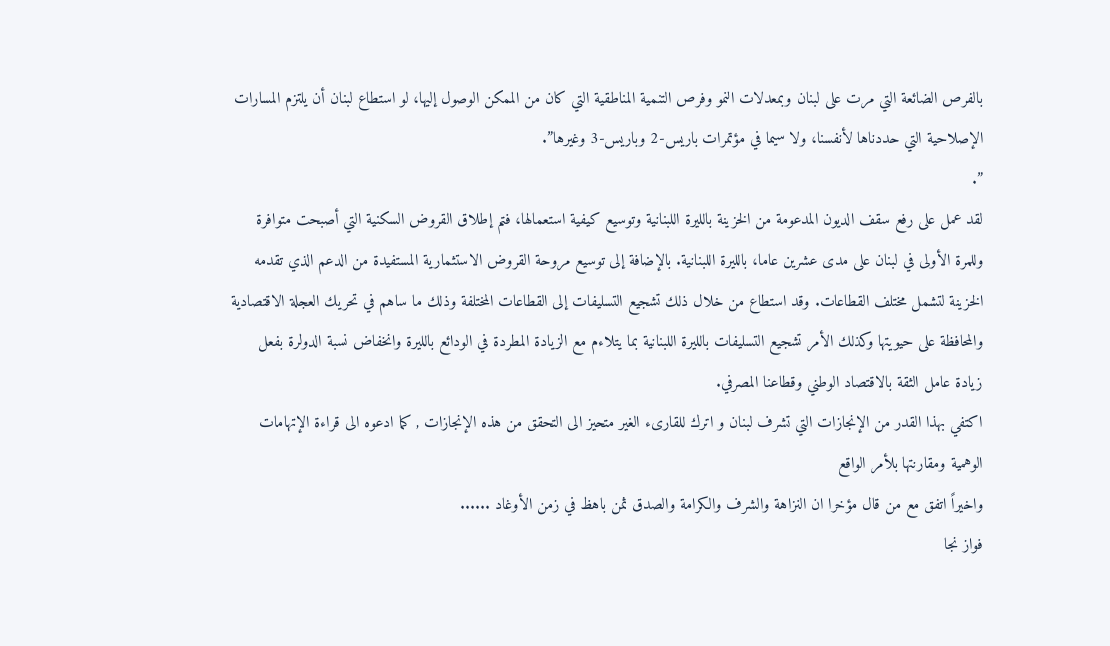بالفرص الضائعة التي مرت على لبنان وبمعدلات النمو وفرص التنمية المناطقية التي كان من الممكن الوصول إليها، لو استطاع لبنان أن يلتزم المسارات الإصلاحية التي حددناها لأنفسنا، ولا سيما في مؤتمرات باريس-2 وباريس-3 وغيرها”.
”.
لقد عمل على رفع سقف الديون المدعومة من الخزينة بالليرة اللبنانية وتوسيع كيفية استعمالها، فتم إطلاق القروض السكنية التي أصبحت متوافرة وللمرة الأولى في لبنان على مدى عشرين عاما، بالليرة اللبنانية. بالإضافة إلى توسيع مروحة القروض الاستثمارية المستفيدة من الدعم الذي تقدمه الخزينة لتشمل مختلف القطاعات. وقد استطاع من خلال ذلك تشجيع التسليفات إلى القطاعات المختلفة وذلك ما ساهم في تحريك العجلة الاقتصادية والمحافظة على حيويتها وكذلك الأمر تشجيع التسليفات بالليرة اللبنانية بما يتلاءم مع الزيادة المطردة في الودائع بالليرة وانخفاض نسبة الدولرة بفعل زيادة عامل الثقة بالاقتصاد الوطني وقطاعنا المصرفي.
اكتفي بهذا القدر من الإنجازات التي تشرف لبنان و اترك للقارىء الغير متحيز الى التحقق من هذه الإنجازات , كما ادعوه الى قراءة الإتهامات الوهمية ومقارنتها بلأمر الواقع
واخيراً اتفق مع من قال مؤخرا ان النزاهة والشرف والكرامة والصدق ثمن باهظ في زمن الأوغاد ......
فواز نجا